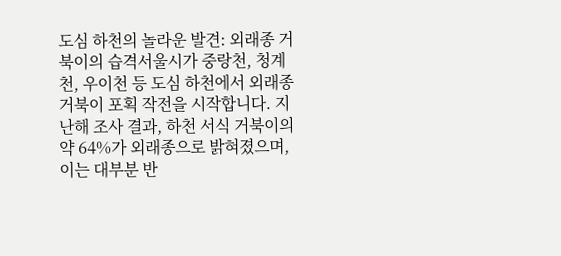도심 하천의 놀라운 발견: 외래종 거북이의 습격서울시가 중랑천, 청계천, 우이천 등 도심 하천에서 외래종 거북이 포획 작전을 시작합니다. 지난해 조사 결과, 하천 서식 거북이의 약 64%가 외래종으로 밝혀졌으며, 이는 대부분 반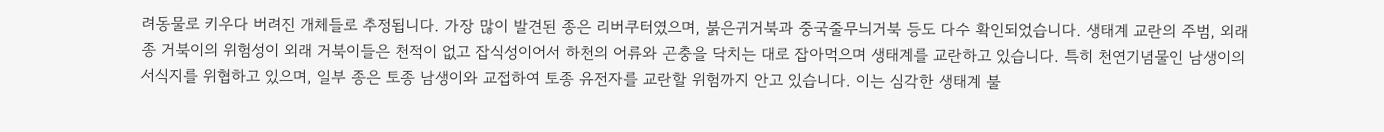려동물로 키우다 버려진 개체들로 추정됩니다. 가장 많이 발견된 종은 리버쿠터였으며, 붉은귀거북과 중국줄무늬거북 등도 다수 확인되었습니다. 생태계 교란의 주범, 외래종 거북이의 위험성이 외래 거북이들은 천적이 없고 잡식성이어서 하천의 어류와 곤충을 닥치는 대로 잡아먹으며 생태계를 교란하고 있습니다. 특히 천연기념물인 남생이의 서식지를 위협하고 있으며, 일부 종은 토종 남생이와 교접하여 토종 유전자를 교란할 위험까지 안고 있습니다. 이는 심각한 생태계 불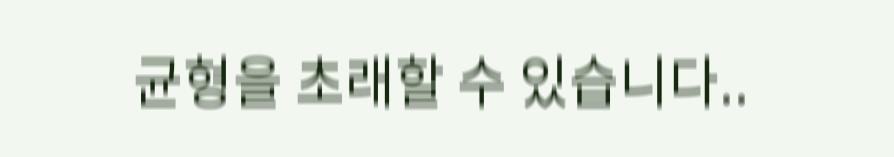균형을 초래할 수 있습니다..